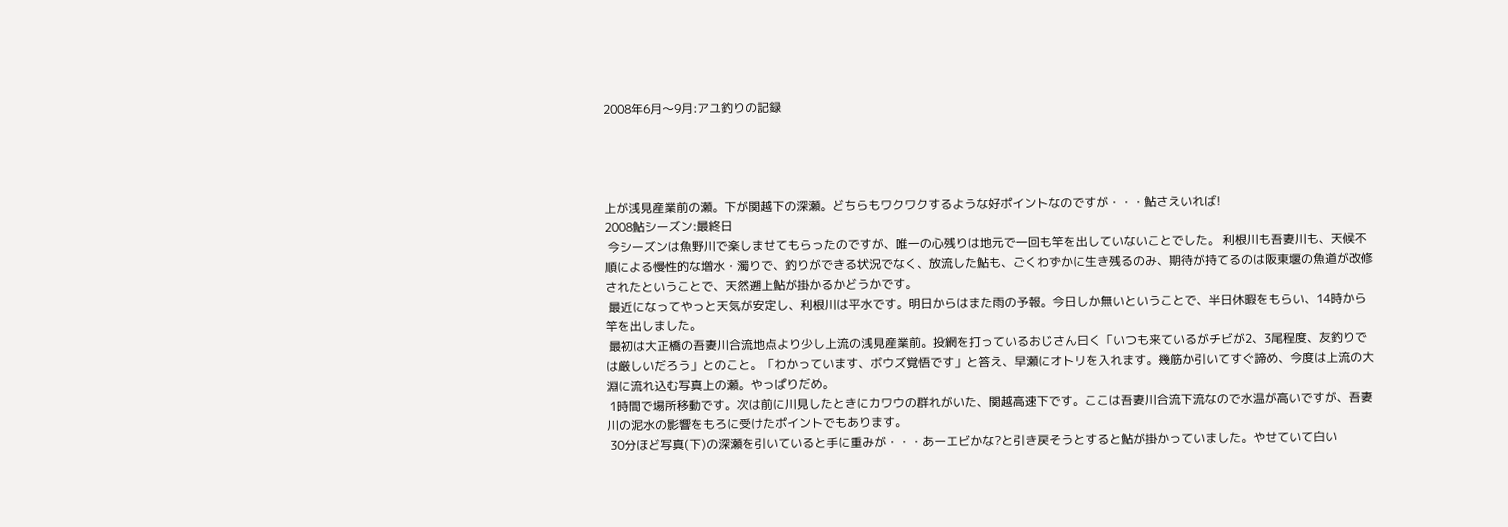2008年6月〜9月:アユ釣りの記録




上が浅見産業前の瀬。下が関越下の深瀬。どちらもワクワクするような好ポイントなのですが・・・鮎さえいれば!
2008鮎シーズン:最終日
 今シーズンは魚野川で楽しませてもらったのですが、唯一の心残りは地元で一回も竿を出していないことでした。 利根川も吾妻川も、天候不順による慢性的な増水・濁りで、釣りができる状況でなく、放流した鮎も、ごくわずかに生き残るのみ、期待が持てるのは阪東堰の魚道が改修されたということで、天然遡上鮎が掛かるかどうかです。
 最近になってやっと天気が安定し、利根川は平水です。明日からはまた雨の予報。今日しか無いということで、半日休暇をもらい、14時から竿を出しました。
 最初は大正橋の吾妻川合流地点より少し上流の浅見産業前。投網を打っているおじさん曰く「いつも来ているがチビが2、3尾程度、友釣りでは厳しいだろう」とのこと。「わかっています、ボウズ覚悟です」と答え、早瀬にオトリを入れます。幾筋か引いてすぐ諦め、今度は上流の大淵に流れ込む写真上の瀬。やっぱりだめ。
 1時間で場所移動です。次は前に川見したときにカワウの群れがいた、関越高速下です。ここは吾妻川合流下流なので水温が高いですが、吾妻川の泥水の影響をもろに受けたポイントでもあります。
 30分ほど写真(下)の深瀬を引いていると手に重みが・・・あーエビかな?と引き戻そうとすると鮎が掛かっていました。やせていて白い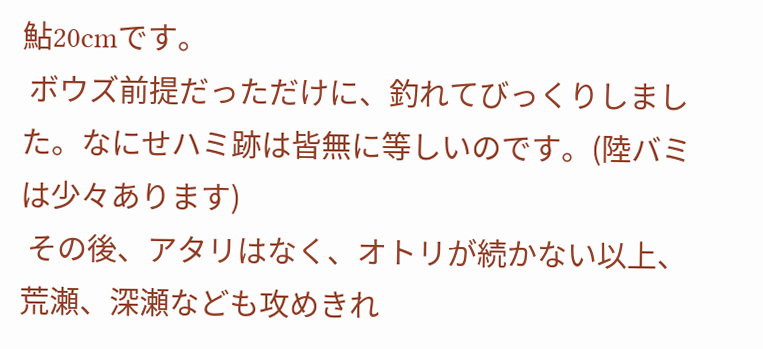鮎20cmです。
 ボウズ前提だっただけに、釣れてびっくりしました。なにせハミ跡は皆無に等しいのです。(陸バミは少々あります)
 その後、アタリはなく、オトリが続かない以上、荒瀬、深瀬なども攻めきれ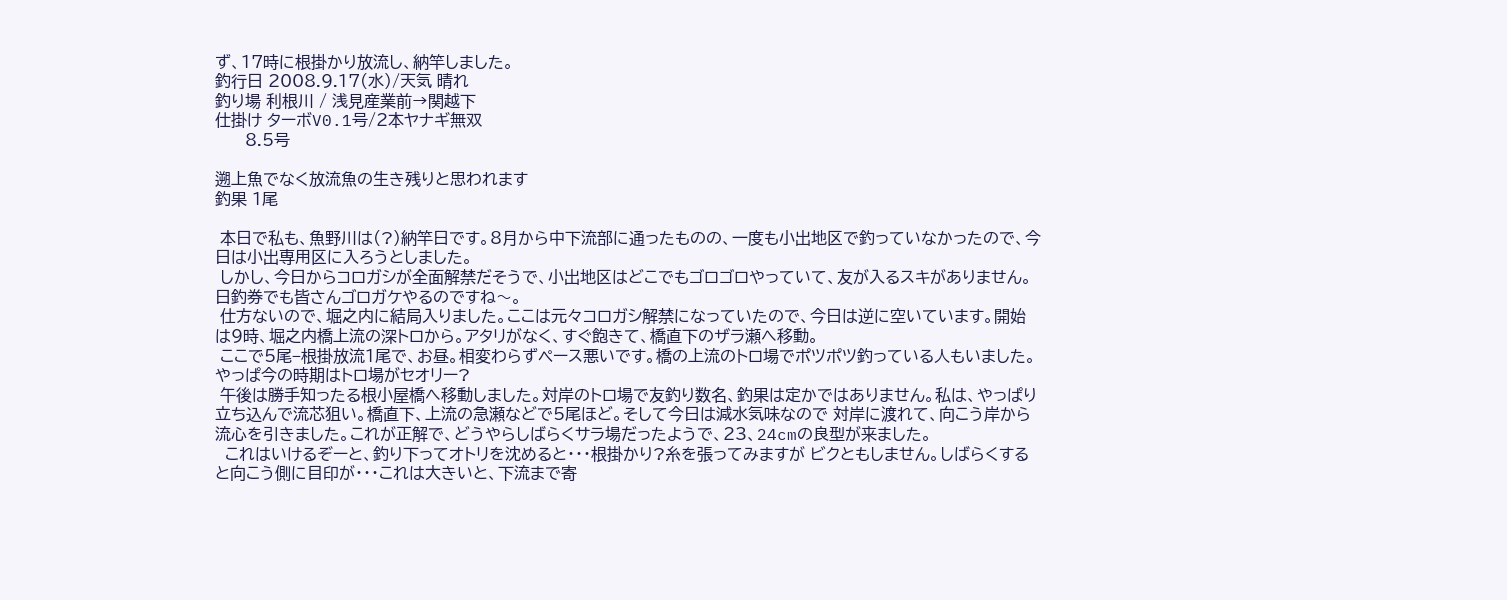ず、17時に根掛かり放流し、納竿しました。
釣行日 2008.9.17(水)/天気 晴れ
釣り場 利根川 / 浅見産業前→関越下
仕掛け ターボV0.1号/2本ヤナギ無双
      8.5号

遡上魚でなく放流魚の生き残りと思われます
釣果 1尾

 本日で私も、魚野川は(?)納竿日です。8月から中下流部に通ったものの、一度も小出地区で釣っていなかったので、今日は小出専用区に入ろうとしました。
 しかし、今日からコロガシが全面解禁だそうで、小出地区はどこでもゴロゴロやっていて、友が入るスキがありません。日釣券でも皆さんゴロガケやるのですね〜。
 仕方ないので、堀之内に結局入りました。ここは元々コロガシ解禁になっていたので、今日は逆に空いています。開始は9時、堀之内橋上流の深トロから。アタリがなく、すぐ飽きて、橋直下のザラ瀬へ移動。
 ここで5尾−根掛放流1尾で、お昼。相変わらずペース悪いです。橋の上流のトロ場でポツポツ釣っている人もいました。やっぱ今の時期はトロ場がセオリー?
 午後は勝手知ったる根小屋橋へ移動しました。対岸のトロ場で友釣り数名、釣果は定かではありません。私は、やっぱり立ち込んで流芯狙い。橋直下、上流の急瀬などで5尾ほど。そして今日は減水気味なので 対岸に渡れて、向こう岸から流心を引きました。これが正解で、どうやらしばらくサラ場だったようで、23、24cmの良型が来ました。
  これはいけるぞーと、釣り下ってオトリを沈めると・・・根掛かり?糸を張ってみますが ビクともしません。しばらくすると向こう側に目印が・・・これは大きいと、下流まで寄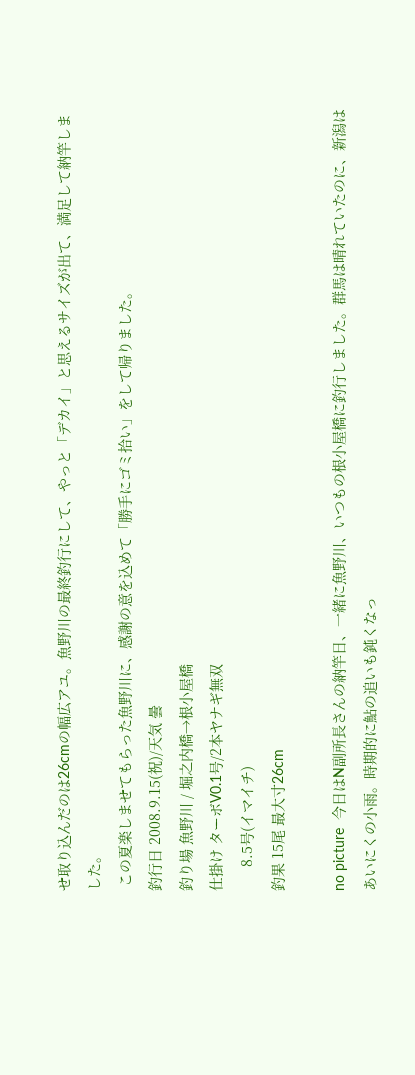せ取り込んだのは26cmの幅広アユ。魚野川の最終釣行にして、やっと「デカイ」と思えるサイズが出て、満足して納竿しました。
 この夏楽しませてもらった魚野川に、感謝の意を込めて「勝手にゴミ拾い」をして帰りました。
釣行日 2008.9.15(祝)/天気 曇
釣り場 魚野川 / 堀之内橋→根小屋橋
仕掛け ターボV0.1号/2本ヤナギ無双
      8.5号(イマイチ)
釣果 15尾 最大寸26cm

no picture  今日はN副所長さんの納竿日、一緒に魚野川、いつもの根小屋橋に釣行しました。群馬は晴れていたのに、新潟はあいにくの小雨。時期的に鮎の追いも鈍くなっ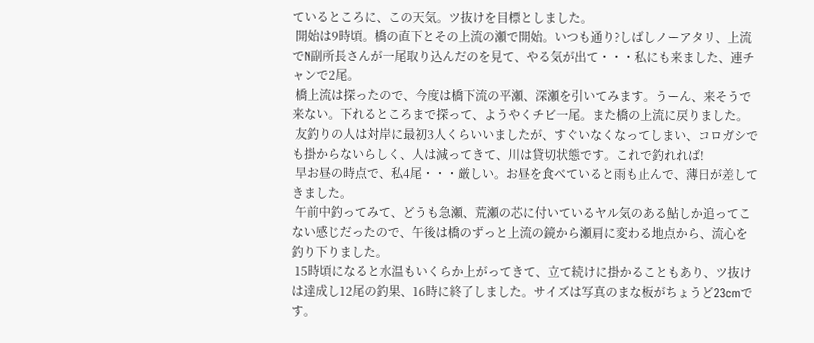ているところに、この天気。ツ抜けを目標としました。
 開始は9時頃。橋の直下とその上流の瀬で開始。いつも通り?しばしノーアタリ、上流でN副所長さんが一尾取り込んだのを見て、やる気が出て・・・私にも来ました、連チャンで2尾。
 橋上流は探ったので、今度は橋下流の平瀬、深瀬を引いてみます。うーん、来そうで来ない。下れるところまで探って、ようやくチビ一尾。また橋の上流に戻りました。
 友釣りの人は対岸に最初3人くらいいましたが、すぐいなくなってしまい、コロガシでも掛からないらしく、人は減ってきて、川は貸切状態です。これで釣れれば!
 早お昼の時点で、私4尾・・・厳しい。お昼を食べていると雨も止んで、薄日が差してきました。
 午前中釣ってみて、どうも急瀬、荒瀬の芯に付いているヤル気のある鮎しか追ってこない感じだったので、午後は橋のずっと上流の鏡から瀬肩に変わる地点から、流心を釣り下りました。
 15時頃になると水温もいくらか上がってきて、立て続けに掛かることもあり、ツ抜けは達成し12尾の釣果、16時に終了しました。サイズは写真のまな板がちょうど23cmです。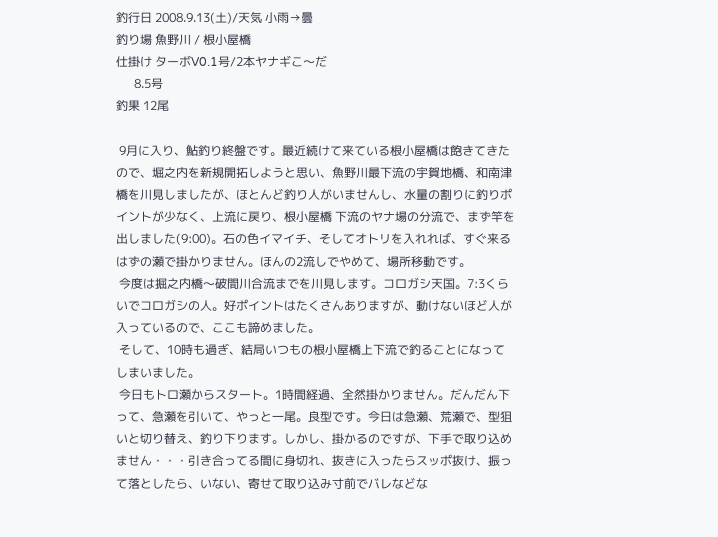釣行日 2008.9.13(土)/天気 小雨→曇
釣り場 魚野川 / 根小屋橋
仕掛け ターボV0.1号/2本ヤナギこ〜だ
      8.5号
釣果 12尾

 9月に入り、鮎釣り終盤です。最近続けて来ている根小屋橋は飽きてきたので、堀之内を新規開拓しようと思い、魚野川最下流の宇賀地橋、和南津橋を川見しましたが、ほとんど釣り人がいませんし、水量の割りに釣りポイントが少なく、上流に戻り、根小屋橋 下流のヤナ場の分流で、まず竿を出しました(9:00)。石の色イマイチ、そしてオトリを入れれば、すぐ来るはずの瀬で掛かりません。ほんの2流しでやめて、場所移動です。
 今度は掘之内橋〜破間川合流までを川見します。コロガシ天国。7:3くらいでコロガシの人。好ポイントはたくさんありますが、動けないほど人が入っているので、ここも諦めました。
 そして、10時も過ぎ、結局いつもの根小屋橋上下流で釣ることになってしまいました。
 今日もトロ瀬からスタート。1時間経過、全然掛かりません。だんだん下って、急瀬を引いて、やっと一尾。良型です。今日は急瀬、荒瀬で、型狙いと切り替え、釣り下ります。しかし、掛かるのですが、下手で取り込めません・・・引き合ってる間に身切れ、抜きに入ったらスッポ抜け、振って落としたら、いない、寄せて取り込み寸前でバレなどな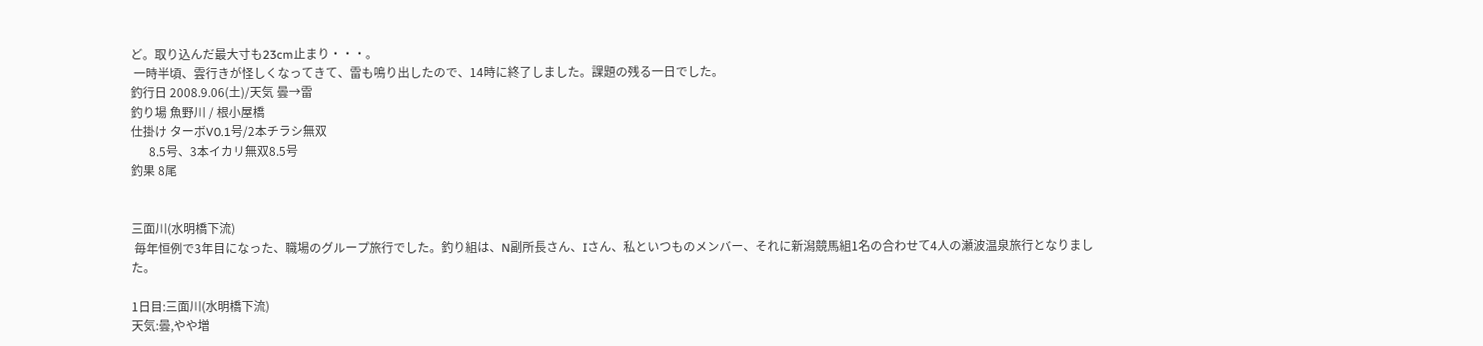ど。取り込んだ最大寸も23cm止まり・・・。
 一時半頃、雲行きが怪しくなってきて、雷も鳴り出したので、14時に終了しました。課題の残る一日でした。
釣行日 2008.9.06(土)/天気 曇→雷
釣り場 魚野川 / 根小屋橋
仕掛け ターボV0.1号/2本チラシ無双
      8.5号、3本イカリ無双8.5号
釣果 8尾


三面川(水明橋下流)
 毎年恒例で3年目になった、職場のグループ旅行でした。釣り組は、N副所長さん、Iさん、私といつものメンバー、それに新潟競馬組1名の合わせて4人の瀬波温泉旅行となりました。

1日目:三面川(水明橋下流)
天気:曇,やや増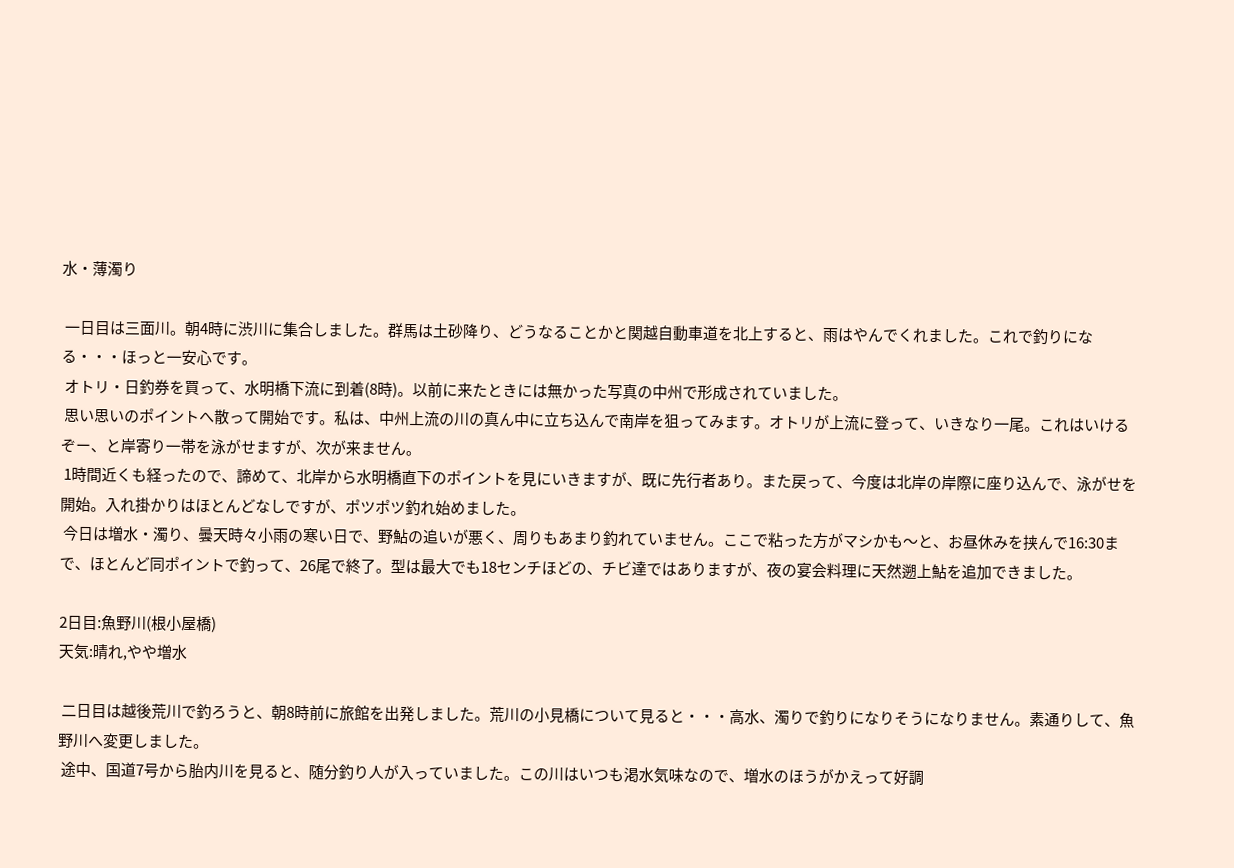水・薄濁り

 一日目は三面川。朝4時に渋川に集合しました。群馬は土砂降り、どうなることかと関越自動車道を北上すると、雨はやんでくれました。これで釣りになる・・・ほっと一安心です。
 オトリ・日釣券を買って、水明橋下流に到着(8時)。以前に来たときには無かった写真の中州で形成されていました。
 思い思いのポイントへ散って開始です。私は、中州上流の川の真ん中に立ち込んで南岸を狙ってみます。オトリが上流に登って、いきなり一尾。これはいけるぞー、と岸寄り一帯を泳がせますが、次が来ません。
 1時間近くも経ったので、諦めて、北岸から水明橋直下のポイントを見にいきますが、既に先行者あり。また戻って、今度は北岸の岸際に座り込んで、泳がせを開始。入れ掛かりはほとんどなしですが、ポツポツ釣れ始めました。
 今日は増水・濁り、曇天時々小雨の寒い日で、野鮎の追いが悪く、周りもあまり釣れていません。ここで粘った方がマシかも〜と、お昼休みを挟んで16:30まで、ほとんど同ポイントで釣って、26尾で終了。型は最大でも18センチほどの、チビ達ではありますが、夜の宴会料理に天然遡上鮎を追加できました。

2日目:魚野川(根小屋橋)
天気:晴れ,やや増水

 二日目は越後荒川で釣ろうと、朝8時前に旅館を出発しました。荒川の小見橋について見ると・・・高水、濁りで釣りになりそうになりません。素通りして、魚野川へ変更しました。
 途中、国道7号から胎内川を見ると、随分釣り人が入っていました。この川はいつも渇水気味なので、増水のほうがかえって好調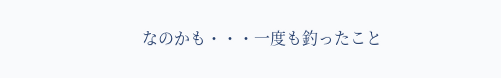なのかも・・・一度も釣ったこと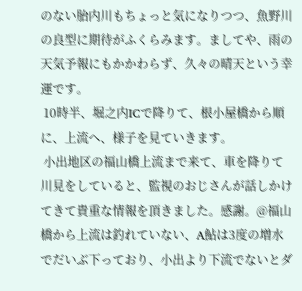のない胎内川もちょっと気になりつつ、魚野川の良型に期待がふくらみます。ましてや、雨の天気予報にもかかわらず、久々の晴天という幸運です。
 10時半、堀之内ICで降りて、根小屋橋から順に、上流へ、様子を見ていきます。
 小出地区の福山橋上流まで来て、車を降りて川見をしていると、監視のおじさんが話しかけてきて貴重な情報を頂きました。感謝。@福山橋から上流は釣れていない、A鮎は3度の増水でだいぶ下っており、小出より下流でないとダ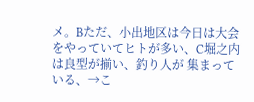メ。Bただ、小出地区は今日は大会をやっていてヒトが多い、C堀之内は良型が揃い、釣り人が 集まっている、→こ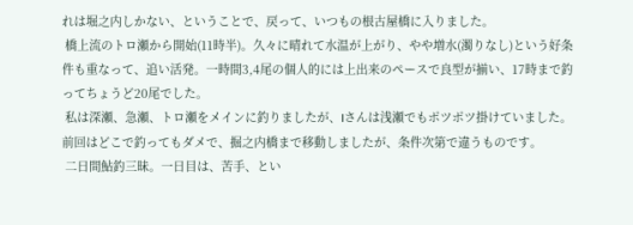れは堀之内しかない、ということで、戻って、いつもの根古屋橋に入りました。
 橋上流のトロ瀬から開始(11時半)。久々に晴れて水温が上がり、やや増水(濁りなし)という好条件も重なって、追い活発。一時間3,4尾の個人的には上出来のペースで良型が揃い、17時まで釣ってちょうど20尾でした。
 私は深瀬、急瀬、トロ瀬をメインに釣りましたが、Iさんは浅瀬でもポツポツ掛けていました。前回はどこで釣ってもダメで、掘之内橋まで移動しましたが、条件次第で違うものです。
 二日間鮎釣三昧。一日目は、苦手、とい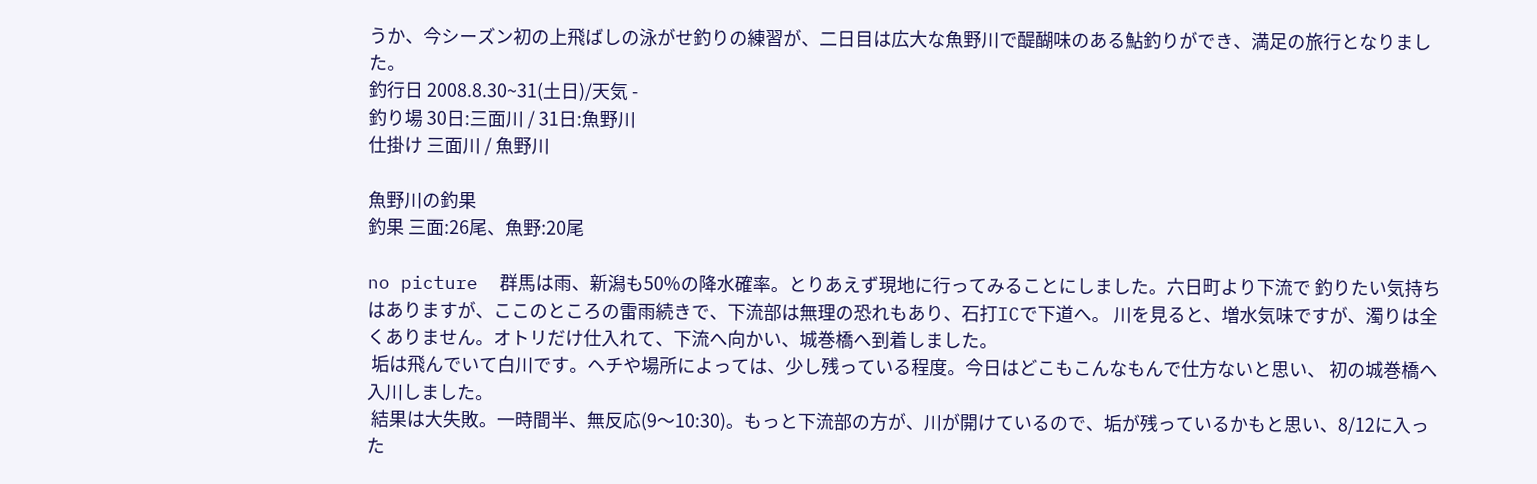うか、今シーズン初の上飛ばしの泳がせ釣りの練習が、二日目は広大な魚野川で醍醐味のある鮎釣りができ、満足の旅行となりました。
釣行日 2008.8.30~31(土日)/天気 -
釣り場 30日:三面川 / 31日:魚野川
仕掛け 三面川 / 魚野川

魚野川の釣果
釣果 三面:26尾、魚野:20尾

no picture  群馬は雨、新潟も50%の降水確率。とりあえず現地に行ってみることにしました。六日町より下流で 釣りたい気持ちはありますが、ここのところの雷雨続きで、下流部は無理の恐れもあり、石打ICで下道へ。 川を見ると、増水気味ですが、濁りは全くありません。オトリだけ仕入れて、下流へ向かい、城巻橋へ到着しました。
 垢は飛んでいて白川です。ヘチや場所によっては、少し残っている程度。今日はどこもこんなもんで仕方ないと思い、 初の城巻橋へ入川しました。
 結果は大失敗。一時間半、無反応(9〜10:30)。もっと下流部の方が、川が開けているので、垢が残っているかもと思い、8/12に入った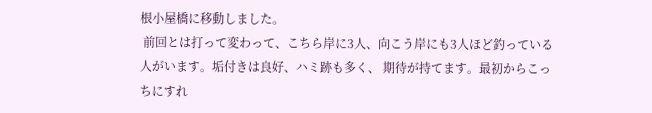根小屋橋に移動しました。
 前回とは打って変わって、こちら岸に3人、向こう岸にも3人ほど釣っている人がいます。垢付きは良好、ハミ跡も多く、 期待が持てます。最初からこっちにすれ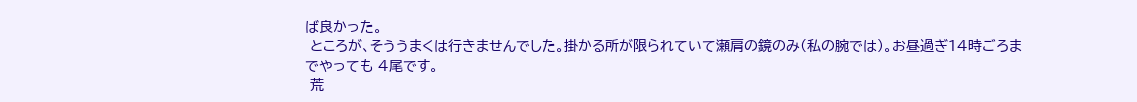ば良かった。
 ところが、そううまくは行きませんでした。掛かる所が限られていて瀬肩の鏡のみ(私の腕では)。お昼過ぎ14時ごろまでやっても 4尾です。
 荒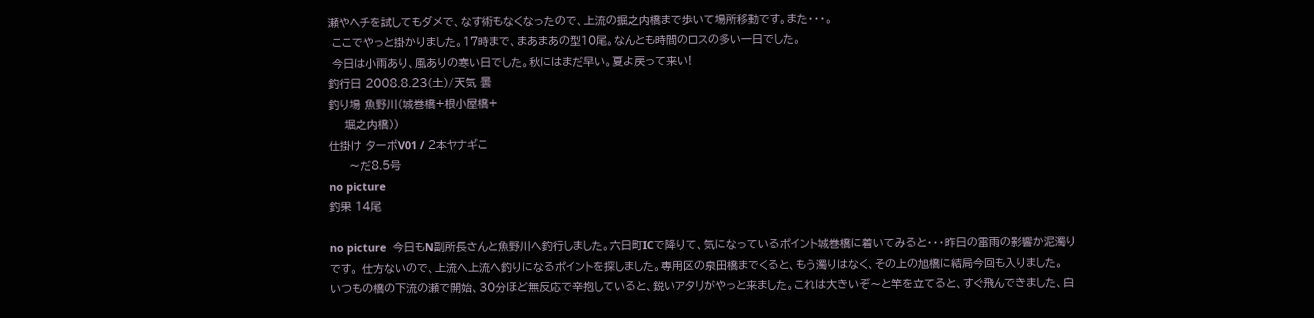瀬やヘチを試してもダメで、なす術もなくなったので、上流の掘之内橋まで歩いて場所移動です。また・・・。
 ここでやっと掛かりました。17時まで、まあまあの型10尾。なんとも時間のロスの多い一日でした。
 今日は小雨あり、風ありの寒い日でした。秋にはまだ早い。夏よ戻って来い!
釣行日 2008.8.23(土)/天気 曇
釣り場 魚野川(城巻橋+根小屋橋+
    堀之内橋))
仕掛け ターボV01 / 2本ヤナギこ
     〜だ8.5号
no picture
釣果 14尾

no picture  今日もN副所長さんと魚野川へ釣行しました。六日町ICで降りて、気になっているポイント城巻橋に着いてみると・・・昨日の雷雨の影響か泥濁りです。 仕方ないので、上流へ上流へ釣りになるポイントを探しました。専用区の泉田橋までくると、もう濁りはなく、その上の旭橋に結局今回も入りました。  いつもの橋の下流の瀬で開始、30分ほど無反応で辛抱していると、鋭いアタリがやっと来ました。これは大きいぞ〜と竿を立てると、すぐ飛んできました、白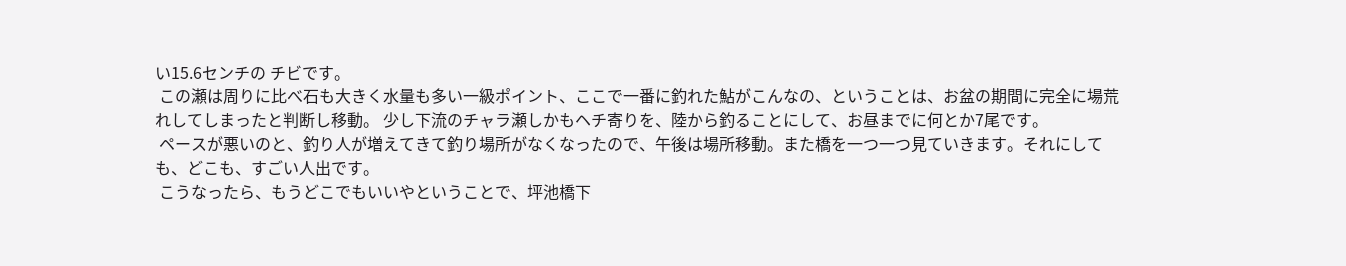い15.6センチの チビです。
 この瀬は周りに比べ石も大きく水量も多い一級ポイント、ここで一番に釣れた鮎がこんなの、ということは、お盆の期間に完全に場荒れしてしまったと判断し移動。 少し下流のチャラ瀬しかもヘチ寄りを、陸から釣ることにして、お昼までに何とか7尾です。
 ペースが悪いのと、釣り人が増えてきて釣り場所がなくなったので、午後は場所移動。また橋を一つ一つ見ていきます。それにしても、どこも、すごい人出です。
 こうなったら、もうどこでもいいやということで、坪池橋下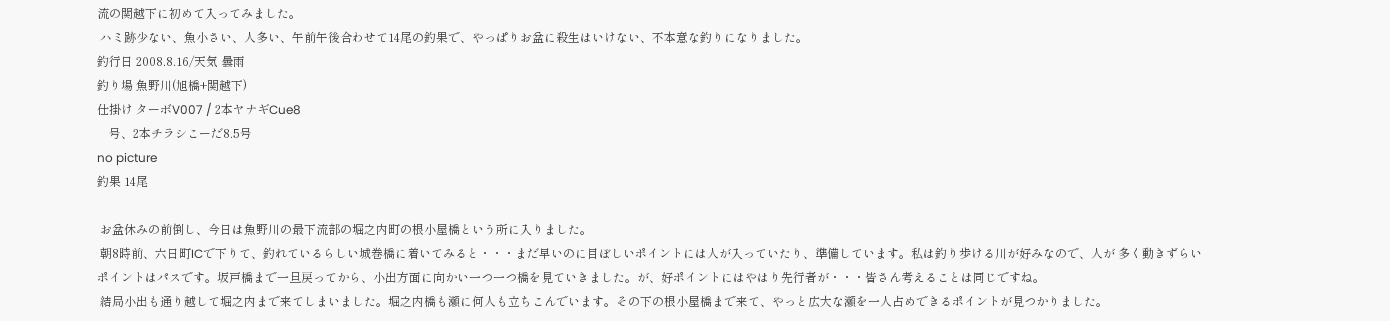流の関越下に初めて入ってみました。
 ハミ跡少ない、魚小さい、人多い、午前午後合わせて14尾の釣果で、やっぱりお盆に殺生はいけない、不本意な釣りになりました。
釣行日 2008.8.16/天気 曇雨
釣り場 魚野川(旭橋+関越下)
仕掛け ターボV007 / 2本ヤナギCue8
    号、2本チラシこーだ8.5号
no picture
釣果 14尾

 お盆休みの前倒し、今日は魚野川の最下流部の堀之内町の根小屋橋という所に入りました。
 朝8時前、六日町ICで下りて、釣れているらしい城巻橋に着いてみると・・・まだ早いのに目ぼしいポイントには人が入っていたり、準備しています。私は釣り歩ける川が好みなので、人が 多く動きずらいポイントはパスです。坂戸橋まで一旦戻ってから、小出方面に向かい一つ一つ橋を見ていきました。が、好ポイントにはやはり先行者が・・・皆さん考えることは同じですね。
 結局小出も通り越して堀之内まで来てしまいました。堀之内橋も瀬に何人も立ちこんでいます。その下の根小屋橋まで来て、やっと広大な瀬を一人占めできるポイントが見つかりました。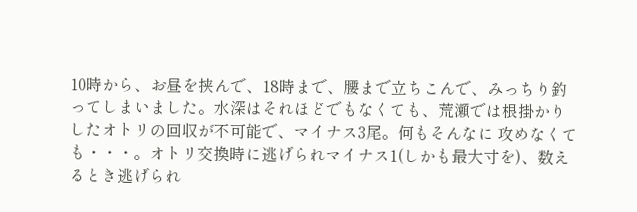10時から、お昼を挟んで、18時まで、腰まで立ちこんで、みっちり釣ってしまいました。水深はそれほどでもなくても、荒瀬では根掛かりしたオトリの回収が不可能で、マイナス3尾。何もそんなに 攻めなくても・・・。オトリ交換時に逃げられマイナス1(しかも最大寸を)、数えるとき逃げられ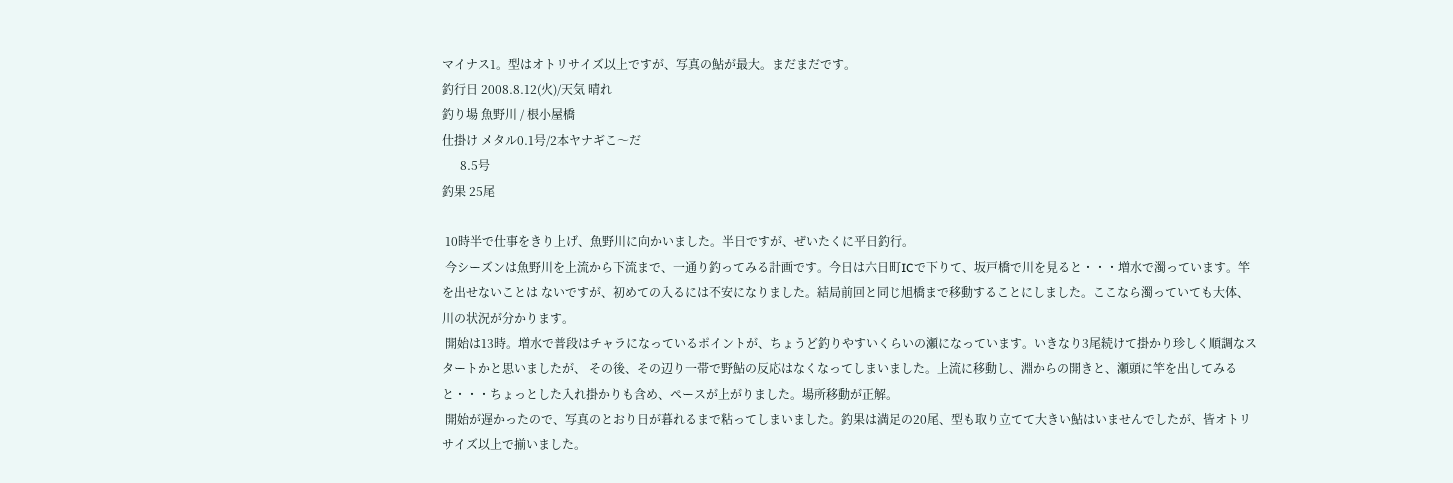マイナス1。型はオトリサイズ以上ですが、写真の鮎が最大。まだまだです。
釣行日 2008.8.12(火)/天気 晴れ
釣り場 魚野川 / 根小屋橋
仕掛け メタル0.1号/2本ヤナギこ〜だ
      8.5号
釣果 25尾

 10時半で仕事をきり上げ、魚野川に向かいました。半日ですが、ぜいたくに平日釣行。
 今シーズンは魚野川を上流から下流まで、一通り釣ってみる計画です。今日は六日町ICで下りて、坂戸橋で川を見ると・・・増水で濁っています。竿を出せないことは ないですが、初めての入るには不安になりました。結局前回と同じ旭橋まで移動することにしました。ここなら濁っていても大体、川の状況が分かります。
 開始は13時。増水で普段はチャラになっているポイントが、ちょうど釣りやすいくらいの瀬になっています。いきなり3尾続けて掛かり珍しく順調なスタートかと思いましたが、 その後、その辺り一帯で野鮎の反応はなくなってしまいました。上流に移動し、淵からの開きと、瀬頭に竿を出してみると・・・ちょっとした入れ掛かりも含め、ペースが上がりました。場所移動が正解。
 開始が遅かったので、写真のとおり日が暮れるまで粘ってしまいました。釣果は満足の20尾、型も取り立てて大きい鮎はいませんでしたが、皆オトリサイズ以上で揃いました。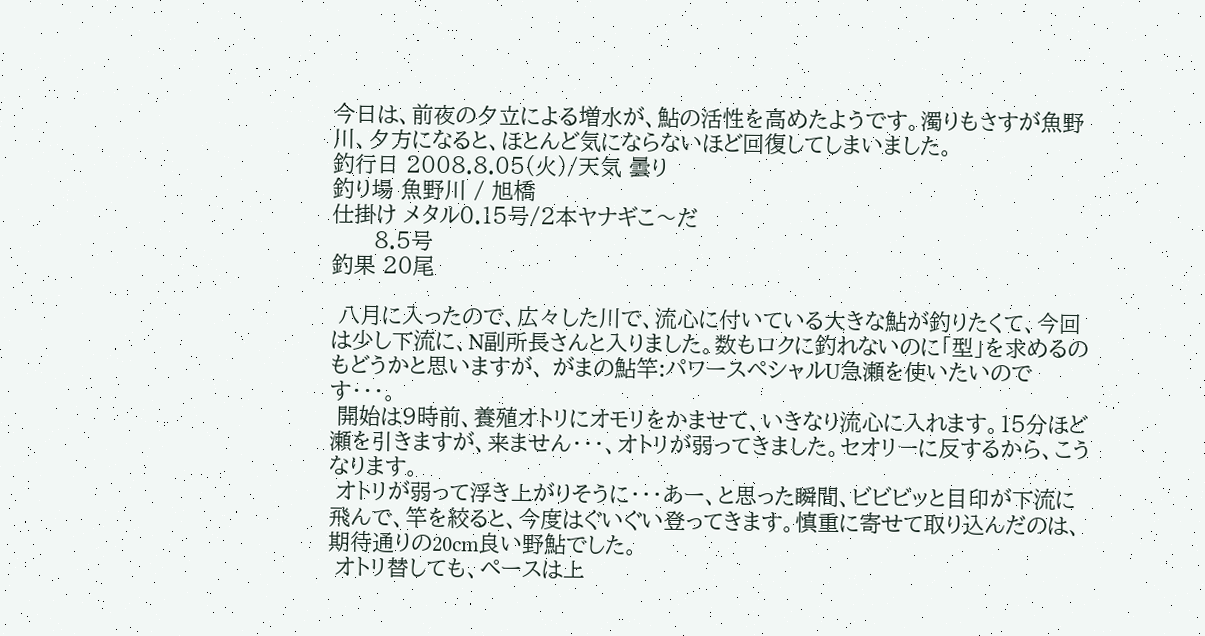今日は、前夜の夕立による増水が、鮎の活性を高めたようです。濁りもさすが魚野川、夕方になると、ほとんど気にならないほど回復してしまいました。
釣行日 2008.8.05(火)/天気 曇り
釣り場 魚野川 / 旭橋
仕掛け メタル0.15号/2本ヤナギこ〜だ
      8.5号
釣果 20尾

 八月に入ったので、広々した川で、流心に付いている大きな鮎が釣りたくて、今回は少し下流に、N副所長さんと入りました。数もロクに釣れないのに「型」を求めるのもどうかと思いますが、 がまの鮎竿:パワースペシャルU急瀬を使いたいのです・・・。
 開始は9時前、養殖オトリにオモリをかませて、いきなり流心に入れます。15分ほど瀬を引きますが、来ません・・・、オトリが弱ってきました。セオリーに反するから、こうなります。
 オトリが弱って浮き上がりそうに・・・あー、と思った瞬間、ビビビッと目印が下流に飛んで、竿を絞ると、今度はぐいぐい登ってきます。慎重に寄せて取り込んだのは、期待通りの20cm良い野鮎でした。
 オトリ替しても、ペースは上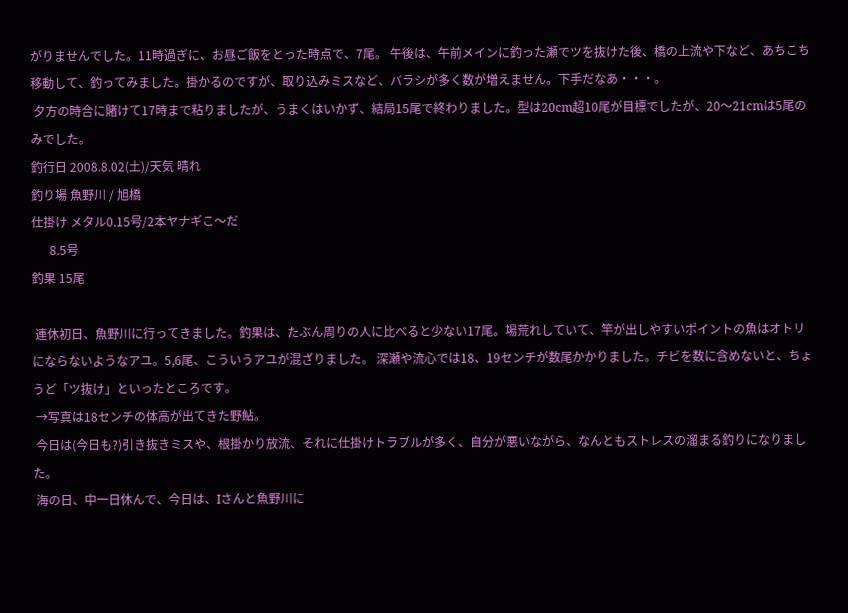がりませんでした。11時過ぎに、お昼ご飯をとった時点で、7尾。 午後は、午前メインに釣った瀬でツを抜けた後、橋の上流や下など、あちこち移動して、釣ってみました。掛かるのですが、取り込みミスなど、バラシが多く数が増えません。下手だなあ・・・。
 夕方の時合に賭けて17時まで粘りましたが、うまくはいかず、結局15尾で終わりました。型は20cm超10尾が目標でしたが、20〜21cmは5尾のみでした。
釣行日 2008.8.02(土)/天気 晴れ
釣り場 魚野川 / 旭橋
仕掛け メタル0.15号/2本ヤナギこ〜だ
      8.5号
釣果 15尾

 連休初日、魚野川に行ってきました。釣果は、たぶん周りの人に比べると少ない17尾。場荒れしていて、竿が出しやすいポイントの魚はオトリにならないようなアユ。5,6尾、こういうアユが混ざりました。 深瀬や流心では18、19センチが数尾かかりました。チビを数に含めないと、ちょうど「ツ抜け」といったところです。
 →写真は18センチの体高が出てきた野鮎。
 今日は(今日も?)引き抜きミスや、根掛かり放流、それに仕掛けトラブルが多く、自分が悪いながら、なんともストレスの溜まる釣りになりました。
 海の日、中一日休んで、今日は、Iさんと魚野川に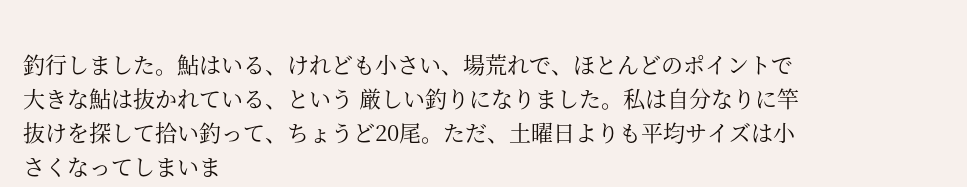釣行しました。鮎はいる、けれども小さい、場荒れで、ほとんどのポイントで大きな鮎は抜かれている、という 厳しい釣りになりました。私は自分なりに竿抜けを探して拾い釣って、ちょうど20尾。ただ、土曜日よりも平均サイズは小さくなってしまいま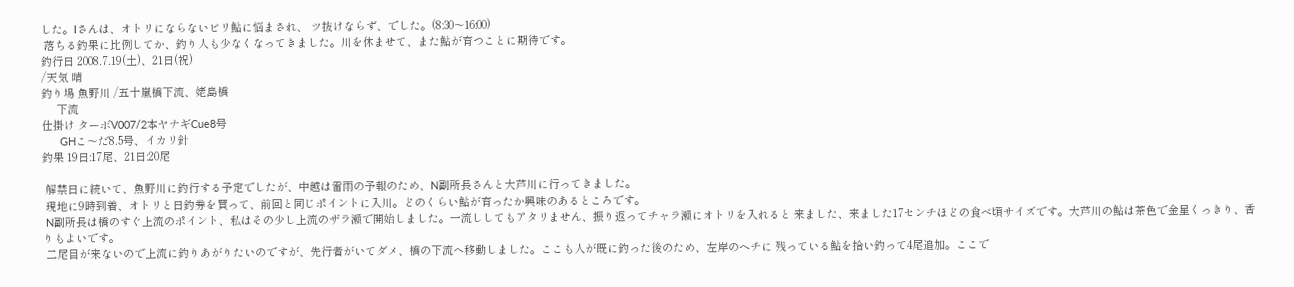した。Iさんは、オトリにならないビリ鮎に悩まされ、 ツ抜けならず、でした。(8:30〜16:00)
 落ちる釣果に比例してか、釣り人も少なくなってきました。川を休ませて、また鮎が育つことに期待です。
釣行日 2008.7.19(土)、21日(祝)
/天気 晴
釣り場 魚野川 /五十嵐橋下流、姥島橋
     下流
仕掛け ターボV007/2本ヤナギCue8号
      GHこ〜だ8.5号、イカリ針
釣果 19日:17尾、21日:20尾

 解禁日に続いて、魚野川に釣行する予定でしたが、中越は雷雨の予報のため、N副所長さんと大芦川に行ってきました。
 現地に9時到着、オトリと日釣券を買って、前回と同じポイントに入川。どのくらい鮎が育ったか興味のあるところです。
 N副所長は橋のすぐ上流のポイント、私はその少し上流のザラ瀬で開始しました。一流ししてもアタリません、振り返ってチャラ瀬にオトリを入れると 来ました、来ました17センチほどの食べ頃サイズです。大芦川の鮎は茶色で金星くっきり、香りもよいです。
 二尾目が来ないので上流に釣りあがりたいのですが、先行者がいてダメ、橋の下流へ移動しました。ここも人が既に釣った後のため、左岸のヘチに 残っている鮎を拾い釣って4尾追加。ここで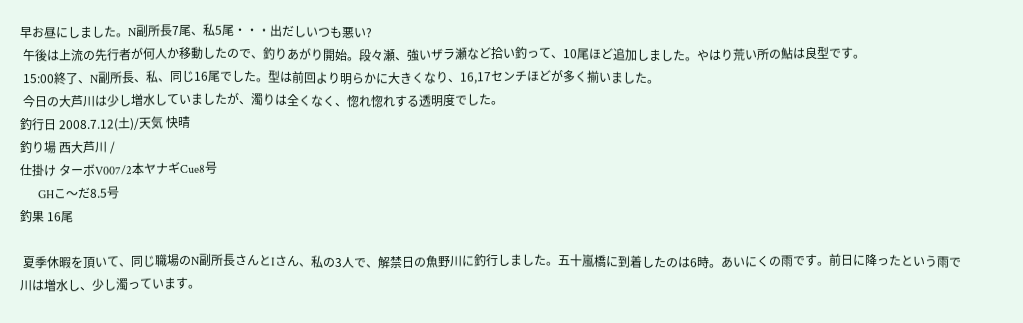早お昼にしました。N副所長7尾、私5尾・・・出だしいつも悪い?
 午後は上流の先行者が何人か移動したので、釣りあがり開始。段々瀬、強いザラ瀬など拾い釣って、10尾ほど追加しました。やはり荒い所の鮎は良型です。
 15:00終了、N副所長、私、同じ16尾でした。型は前回より明らかに大きくなり、16,17センチほどが多く揃いました。
 今日の大芦川は少し増水していましたが、濁りは全くなく、惚れ惚れする透明度でした。
釣行日 2008.7.12(土)/天気 快晴
釣り場 西大芦川 /
仕掛け ターボV007/2本ヤナギCue8号
      GHこ〜だ8.5号
釣果 16尾

 夏季休暇を頂いて、同じ職場のN副所長さんとIさん、私の3人で、解禁日の魚野川に釣行しました。五十嵐橋に到着したのは6時。あいにくの雨です。前日に降ったという雨で川は増水し、少し濁っています。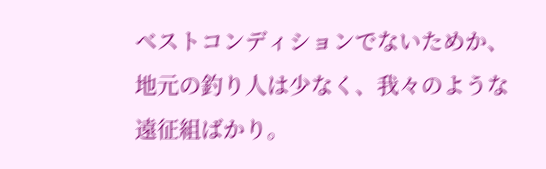ベストコンディションでないためか、地元の釣り人は少なく、我々のような遠征組ばかり。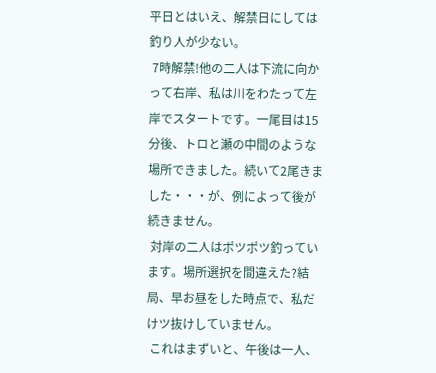平日とはいえ、解禁日にしては釣り人が少ない。
 7時解禁!他の二人は下流に向かって右岸、私は川をわたって左岸でスタートです。一尾目は15分後、トロと瀬の中間のような場所できました。続いて2尾きました・・・が、例によって後が続きません。
 対岸の二人はポツポツ釣っています。場所選択を間違えた?結局、早お昼をした時点で、私だけツ抜けしていません。
 これはまずいと、午後は一人、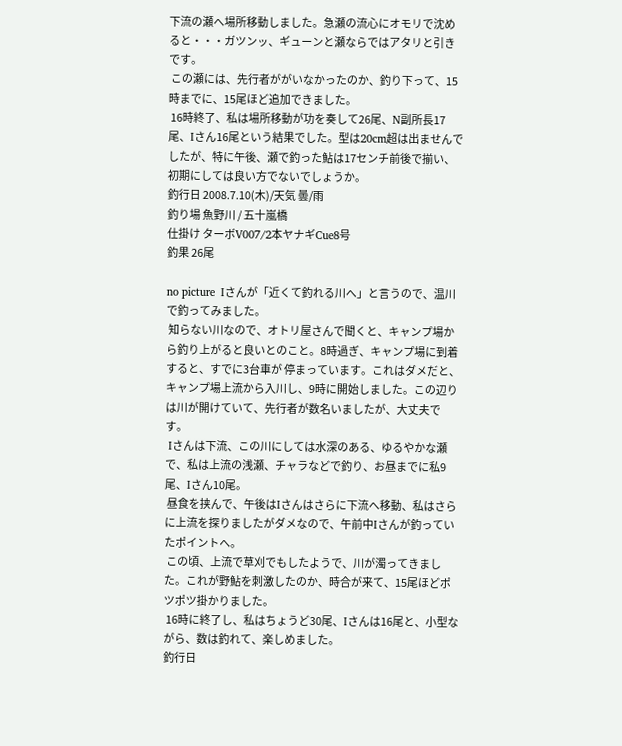下流の瀬へ場所移動しました。急瀬の流心にオモリで沈めると・・・ガツンッ、ギューンと瀬ならではアタリと引きです。
 この瀬には、先行者ががいなかったのか、釣り下って、15時までに、15尾ほど追加できました。
 16時終了、私は場所移動が功を奏して26尾、N副所長17尾、Iさん16尾という結果でした。型は20cm超は出ませんでしたが、特に午後、瀬で釣った鮎は17センチ前後で揃い、初期にしては良い方でないでしょうか。
釣行日 2008.7.10(木)/天気 曇/雨
釣り場 魚野川 / 五十嵐橋
仕掛け ターボV007/2本ヤナギCue8号
釣果 26尾

no picture  Iさんが「近くて釣れる川へ」と言うので、温川で釣ってみました。
 知らない川なので、オトリ屋さんで聞くと、キャンプ場から釣り上がると良いとのこと。8時過ぎ、キャンプ場に到着すると、すでに3台車が 停まっています。これはダメだと、キャンプ場上流から入川し、9時に開始しました。この辺りは川が開けていて、先行者が数名いましたが、大丈夫です。
 Iさんは下流、この川にしては水深のある、ゆるやかな瀬で、私は上流の浅瀬、チャラなどで釣り、お昼までに私9尾、Iさん10尾。
 昼食を挟んで、午後はIさんはさらに下流へ移動、私はさらに上流を探りましたがダメなので、午前中Iさんが釣っていたポイントへ。
 この頃、上流で草刈でもしたようで、川が濁ってきました。これが野鮎を刺激したのか、時合が来て、15尾ほどポツポツ掛かりました。
 16時に終了し、私はちょうど30尾、Iさんは16尾と、小型ながら、数は釣れて、楽しめました。
釣行日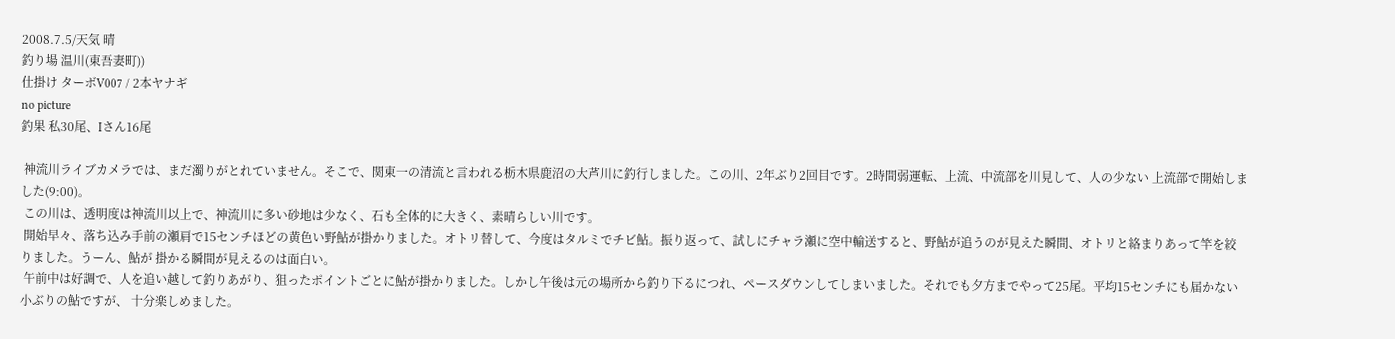2008.7.5/天気 晴
釣り場 温川(東吾妻町))
仕掛け ターボV007 / 2本ヤナギ
no picture
釣果 私30尾、Iさん16尾

 神流川ライブカメラでは、まだ濁りがとれていません。そこで、関東一の清流と言われる栃木県鹿沼の大芦川に釣行しました。この川、2年ぶり2回目です。2時間弱運転、上流、中流部を川見して、人の少ない 上流部で開始しました(9:00)。
 この川は、透明度は神流川以上で、神流川に多い砂地は少なく、石も全体的に大きく、素晴らしい川です。
 開始早々、落ち込み手前の瀬肩で15センチほどの黄色い野鮎が掛かりました。オトリ替して、今度はタルミでチビ鮎。振り返って、試しにチャラ瀬に空中輸送すると、野鮎が追うのが見えた瞬間、オトリと絡まりあって竿を絞りました。うーん、鮎が 掛かる瞬間が見えるのは面白い。
 午前中は好調で、人を追い越して釣りあがり、狙ったポイントごとに鮎が掛かりました。しかし午後は元の場所から釣り下るにつれ、ペースダウンしてしまいました。それでも夕方までやって25尾。平均15センチにも届かない小ぶりの鮎ですが、 十分楽しめました。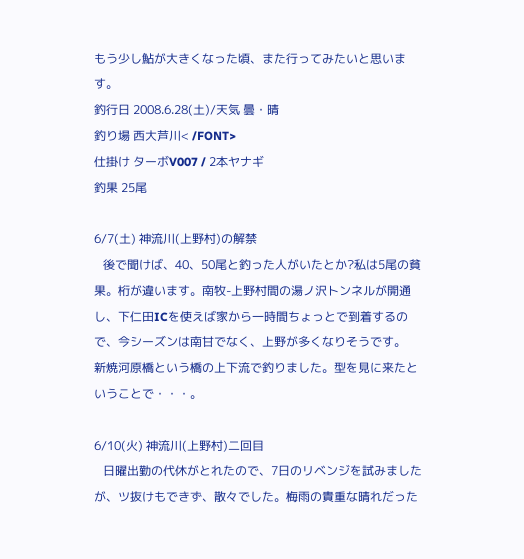もう少し鮎が大きくなった頃、また行ってみたいと思います。
釣行日 2008.6.28(土)/天気 曇・晴
釣り場 西大芦川< /FONT>
仕掛け ターボV007 / 2本ヤナギ
釣果 25尾

6/7(土) 神流川(上野村)の解禁
   後で聞けば、40、50尾と釣った人がいたとか?私は5尾の貧果。桁が違います。南牧-上野村間の湯ノ沢トンネルが開通し、下仁田ICを使えば家から一時間ちょっとで到着するので、今シーズンは南甘でなく、上野が多くなりそうです。  新焼河原橋という橋の上下流で釣りました。型を見に来たということで・・・。

6/10(火) 神流川(上野村)二回目
   日曜出勤の代休がとれたので、7日のリベンジを試みましたが、ツ抜けもできず、散々でした。梅雨の貴重な晴れだった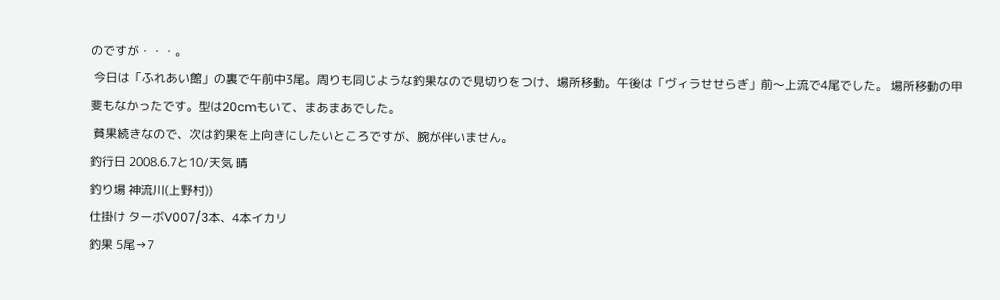のですが・・・。
 今日は「ふれあい館」の裏で午前中3尾。周りも同じような釣果なので見切りをつけ、場所移動。午後は「ヴィラせせらぎ」前〜上流で4尾でした。 場所移動の甲斐もなかったです。型は20cmもいて、まあまあでした。
 貧果続きなので、次は釣果を上向きにしたいところですが、腕が伴いません。
釣行日 2008.6.7と10/天気 晴
釣り場 神流川(上野村))
仕掛け ターボV007/3本、4本イカリ
釣果 5尾→7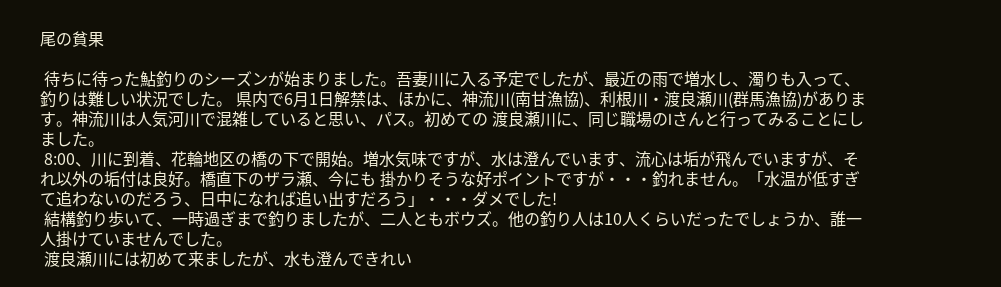尾の貧果

 待ちに待った鮎釣りのシーズンが始まりました。吾妻川に入る予定でしたが、最近の雨で増水し、濁りも入って、釣りは難しい状況でした。 県内で6月1日解禁は、ほかに、神流川(南甘漁協)、利根川・渡良瀬川(群馬漁協)があります。神流川は人気河川で混雑していると思い、パス。初めての 渡良瀬川に、同じ職場のIさんと行ってみることにしました。
 8:00、川に到着、花輪地区の橋の下で開始。増水気味ですが、水は澄んでいます、流心は垢が飛んでいますが、それ以外の垢付は良好。橋直下のザラ瀬、今にも 掛かりそうな好ポイントですが・・・釣れません。「水温が低すぎて追わないのだろう、日中になれば追い出すだろう」・・・ダメでした!
 結構釣り歩いて、一時過ぎまで釣りましたが、二人ともボウズ。他の釣り人は10人くらいだったでしょうか、誰一人掛けていませんでした。
 渡良瀬川には初めて来ましたが、水も澄んできれい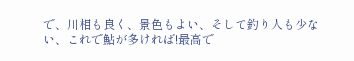で、川相も良く、景色もよい、そして釣り人も少ない、これで鮎が多ければ!最高で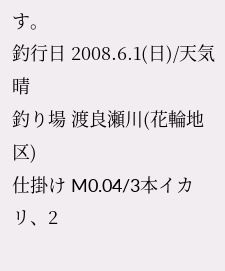す。
釣行日 2008.6.1(日)/天気 晴
釣り場 渡良瀬川(花輪地区)
仕掛け M0.04/3本イカリ、2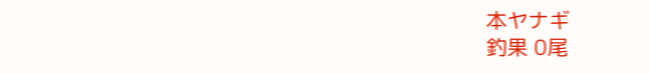本ヤナギ
釣果 0尾